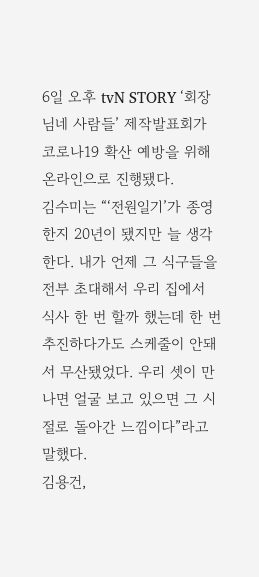6일 오후 tvN STORY ‘회장님네 사람들’ 제작발표회가 코로나19 확산 예방을 위해 온라인으로 진행됐다.
김수미는 “‘전원일기’가 종영한지 20년이 됐지만 늘 생각한다. 내가 언제 그 식구들을 전부 초대해서 우리 집에서 식사 한 번 할까 했는데 한 번 추진하다가도 스케줄이 안돼서 무산됐었다. 우리 셋이 만나면 얼굴 보고 있으면 그 시절로 돌아간 느낌이다”라고 말했다.
김용건,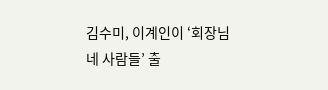김수미, 이계인이 ‘회장님네 사람들’ 출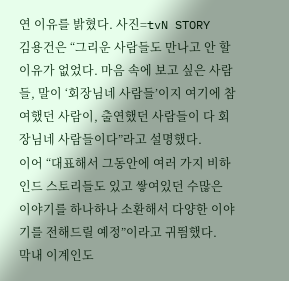연 이유를 밝혔다. 사진=tvN STORY
김용건은 “그리운 사람들도 만나고 안 할 이유가 없었다. 마음 속에 보고 싶은 사람들, 말이 ‘회장님네 사람들’이지 여기에 참여했던 사람이, 출연했던 사람들이 다 회장님네 사람들이다”라고 설명했다.
이어 “대표해서 그동안에 여러 가지 비하인드 스토리들도 있고 쌓여있던 수많은 이야기를 하나하나 소환해서 다양한 이야기를 전해드릴 예정”이라고 귀띔했다.
막내 이계인도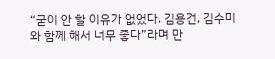“굳이 안 할 이유가 없었다. 김용건, 김수미와 함께 해서 너무 좋다”라며 만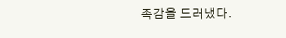족감을 드러냈다.